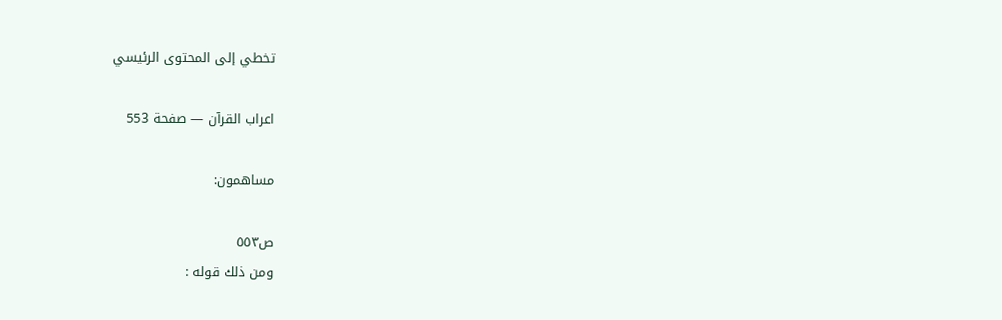تخطي إلى المحتوى الرئيسي

اعراب القرآن — صفحة 553

مساهمون:

ص٥٥٣
ومن ذلك قوله :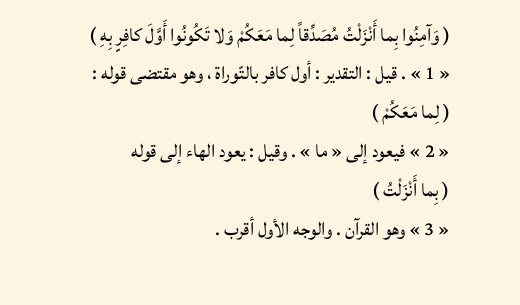( وَآمِنُوا بِما أَنْزَلْتُ مُصَدِّقاً لِما مَعَكُمْ وَلا تَكُونُوا أَوَّلَ كافِرٍ بِهِ )
« 1 » . قيل : التقدير : أول كافر بالتّوراة ، وهو مقتضى قوله :
( لِما مَعَكُمْ )
« 2 » فيعود إلى « ما » . وقيل : يعود الهاء إلى قوله
( بِما أَنْزَلْتُ )
« 3 » وهو القرآن . والوجه الأول أقرب .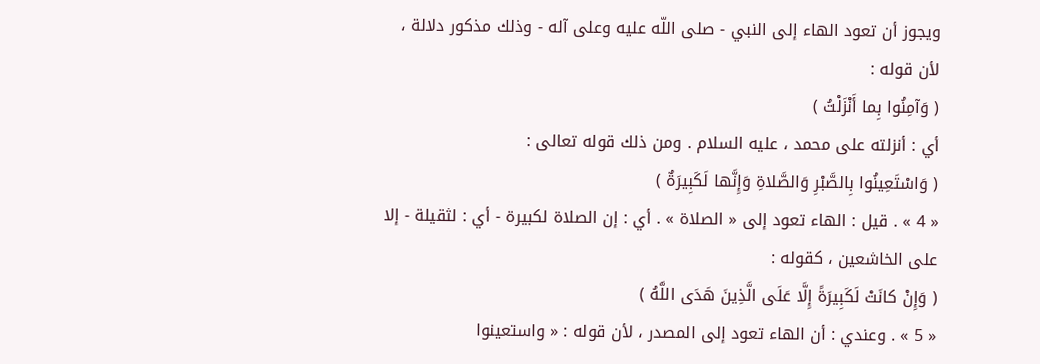ويجوز أن تعود الهاء إلى النبي - صلى اللّه عليه وعلى آله - وذلك مذكور دلالة ، لأن قوله :
( وَآمِنُوا بِما أَنْزَلْتُ )
أي : أنزلته على محمد ، عليه السلام . ومن ذلك قوله تعالى :
( وَاسْتَعِينُوا بِالصَّبْرِ وَالصَّلاةِ وَإِنَّها لَكَبِيرَةٌ )
« 4 » . قيل : الهاء تعود إلى « الصلاة » . أي : إن الصلاة لكبيرة - أي : لثقيلة - إلا على الخاشعين ، كقوله :
( وَإِنْ كانَتْ لَكَبِيرَةً إِلَّا عَلَى الَّذِينَ هَدَى اللَّهُ )
« 5 » . وعندي : أن الهاء تعود إلى المصدر ، لأن قوله : « واستعينوا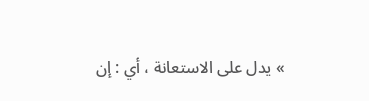» يدل على الاستعانة ، أي : إن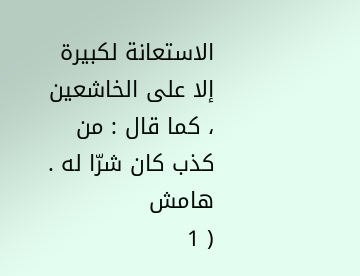الاستعانة لكبيرة إلا على الخاشعين ، كما قال : من كذب كان شرّا له .
هامش
( 1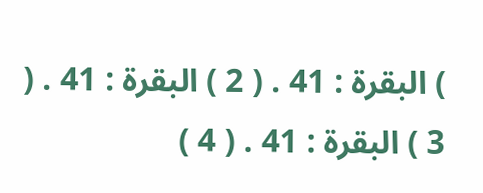) البقرة : 41 . ( 2 ) البقرة : 41 . ( 3 ) البقرة : 41 . ( 4 )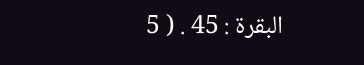البقرة : 45 . ( 5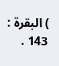) البقرة : 143 .